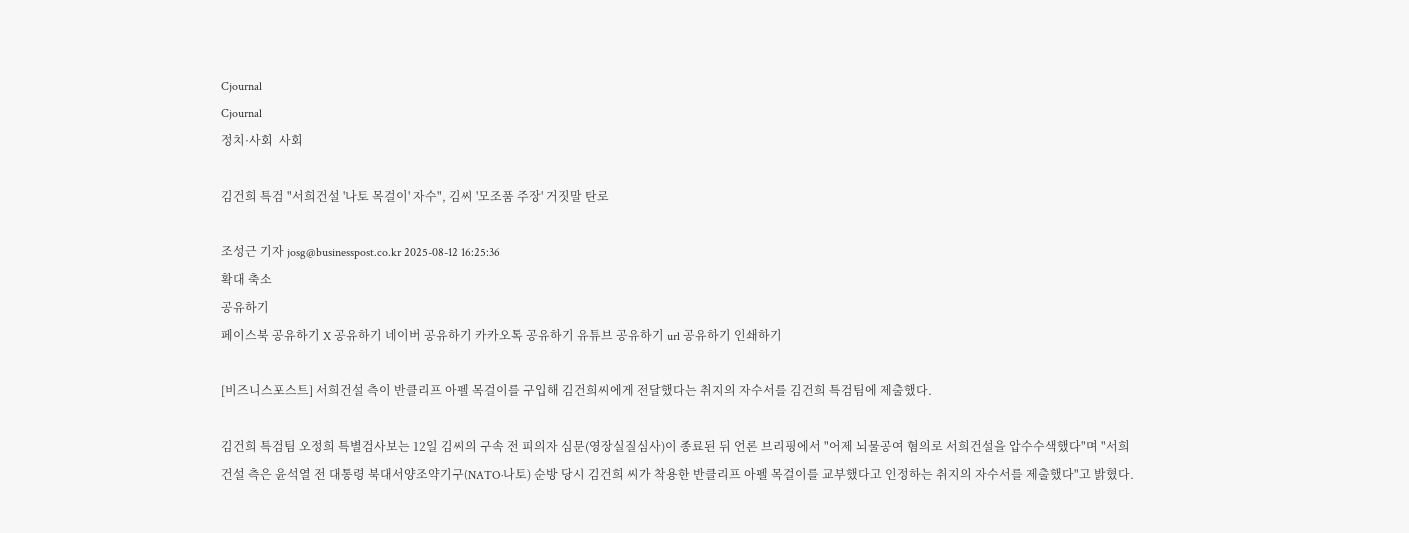Cjournal
Cjournal
정치·사회  사회

김건희 특검 "서희건설 '나토 목걸이' 자수", 김씨 '모조품 주장' 거짓말 탄로

조성근 기자 josg@businesspost.co.kr 2025-08-12 16:25:36
확대 축소
공유하기
페이스북 공유하기 X 공유하기 네이버 공유하기 카카오톡 공유하기 유튜브 공유하기 url 공유하기 인쇄하기

[비즈니스포스트] 서희건설 측이 반클리프 아펠 목걸이를 구입해 김건희씨에게 전달했다는 취지의 자수서를 김건희 특검팀에 제출했다.

김건희 특검팀 오정희 특별검사보는 12일 김씨의 구속 전 피의자 심문(영장실질심사)이 종료된 뒤 언론 브리핑에서 "어제 뇌물공여 혐의로 서희건설을 압수수색했다"며 "서희건설 측은 윤석열 전 대통령 북대서양조약기구(NATO·나토) 순방 당시 김건희 씨가 착용한 반클리프 아펠 목걸이를 교부했다고 인정하는 취지의 자수서를 제출했다"고 밝혔다.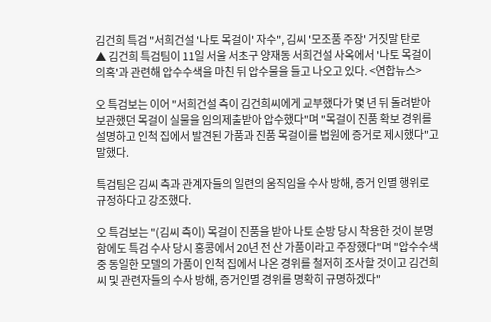김건희 특검 "서희건설 '나토 목걸이' 자수", 김씨 '모조품 주장' 거짓말 탄로
▲ 김건희 특검팀이 11일 서울 서초구 양재동 서희건설 사옥에서 '나토 목걸이 의혹'과 관련해 압수수색을 마친 뒤 압수물을 들고 나오고 있다. <연합뉴스>

오 특검보는 이어 "서희건설 측이 김건희씨에게 교부했다가 몇 년 뒤 돌려받아 보관했던 목걸이 실물을 임의제출받아 압수했다"며 "목걸이 진품 확보 경위를 설명하고 인척 집에서 발견된 가품과 진품 목걸이를 법원에 증거로 제시했다"고 말했다.

특검팀은 김씨 측과 관계자들의 일련의 움직임을 수사 방해, 증거 인멸 행위로 규정하다고 강조했다.

오 특검보는 "(김씨 측이) 목걸이 진품을 받아 나토 순방 당시 착용한 것이 분명함에도 특검 수사 당시 홍콩에서 20년 전 산 가품이라고 주장했다"며 "압수수색 중 동일한 모델의 가품이 인척 집에서 나온 경위를 철저히 조사할 것이고 김건희 씨 및 관련자들의 수사 방해, 증거인멸 경위를 명확히 규명하겠다"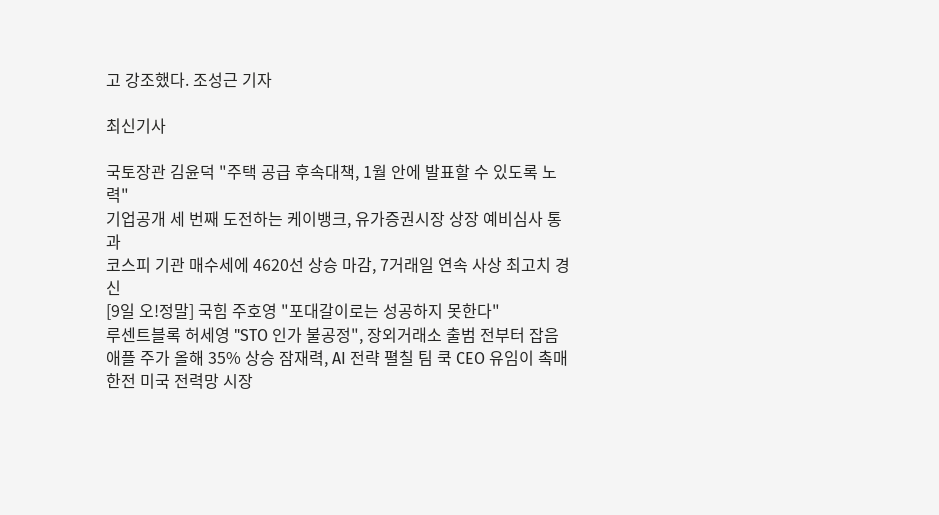고 강조했다. 조성근 기자

최신기사

국토장관 김윤덕 "주택 공급 후속대책, 1월 안에 발표할 수 있도록 노력"
기업공개 세 번째 도전하는 케이뱅크, 유가증권시장 상장 예비심사 통과
코스피 기관 매수세에 4620선 상승 마감, 7거래일 연속 사상 최고치 경신
[9일 오!정말] 국힘 주호영 "포대갈이로는 성공하지 못한다"
루센트블록 허세영 "STO 인가 불공정", 장외거래소 출범 전부터 잡음
애플 주가 올해 35% 상승 잠재력, AI 전략 펼칠 팀 쿡 CEO 유임이 촉매
한전 미국 전력망 시장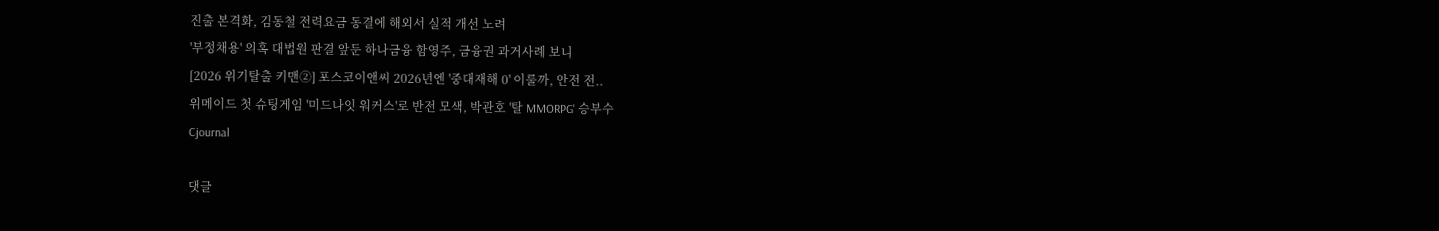진출 본격화, 김동철 전력요금 동결에 해외서 실적 개선 노려
'부정채용' 의혹 대법원 판결 앞둔 하나금융 함영주, 금융권 과거사례 보니
[2026 위기탈출 키맨②] 포스코이앤씨 2026년엔 '중대재해 0' 이룰까, 안전 전..
위메이드 첫 슈팅게임 '미드나잇 워커스'로 반전 모색, 박관호 '탈 MMORPG' 승부수
Cjournal

댓글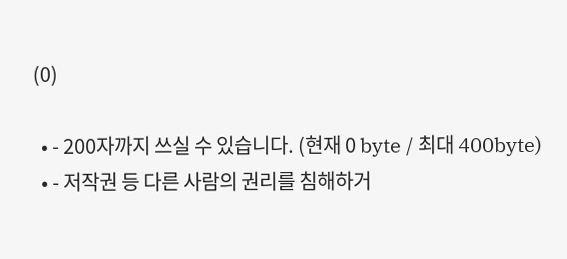(0)

  • - 200자까지 쓰실 수 있습니다. (현재 0 byte / 최대 400byte)
  • - 저작권 등 다른 사람의 권리를 침해하거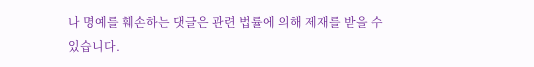나 명예를 훼손하는 댓글은 관련 법률에 의해 제재를 받을 수 있습니다.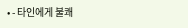• - 타인에게 불쾌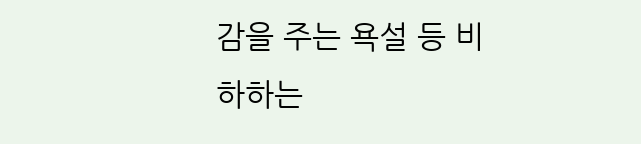감을 주는 욕설 등 비하하는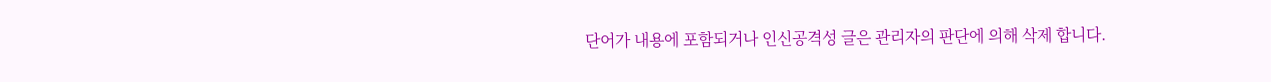단어가 내용에 포함되거나 인신공격성 글은 관리자의 판단에 의해 삭제 합니다.